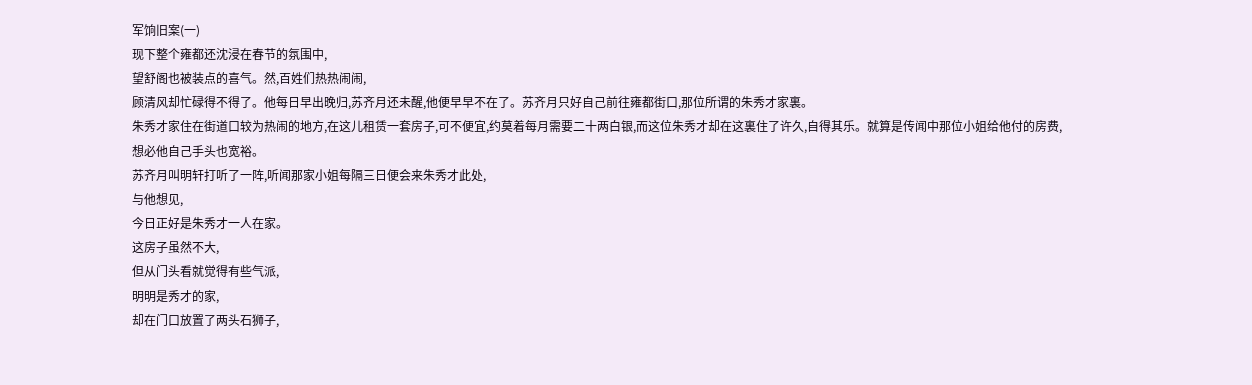军饷旧案(一)
现下整个雍都还沈浸在春节的氛围中,
望舒阁也被装点的喜气。然,百姓们热热闹闹,
顾清风却忙碌得不得了。他每日早出晚归,苏齐月还未醒,他便早早不在了。苏齐月只好自己前往雍都街口,那位所谓的朱秀才家裏。
朱秀才家住在街道口较为热闹的地方,在这儿租赁一套房子,可不便宜,约莫着每月需要二十两白银,而这位朱秀才却在这裏住了许久,自得其乐。就算是传闻中那位小姐给他付的房费,
想必他自己手头也宽裕。
苏齐月叫明轩打听了一阵,听闻那家小姐每隔三日便会来朱秀才此处,
与他想见,
今日正好是朱秀才一人在家。
这房子虽然不大,
但从门头看就觉得有些气派,
明明是秀才的家,
却在门口放置了两头石狮子,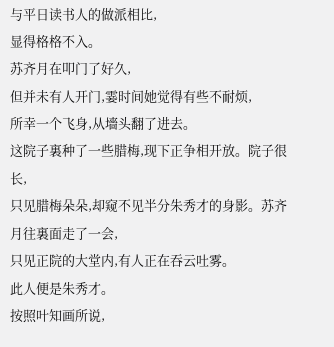与平日读书人的做派相比,
显得格格不入。
苏齐月在叩门了好久,
但并未有人开门,霎时间她觉得有些不耐烦,
所幸一个飞身,从墻头翻了进去。
这院子裏种了一些腊梅,现下正争相开放。院子很长,
只见腊梅朵朵,却窥不见半分朱秀才的身影。苏齐月往裏面走了一会,
只见正院的大堂内,有人正在吞云吐雾。
此人便是朱秀才。
按照叶知画所说,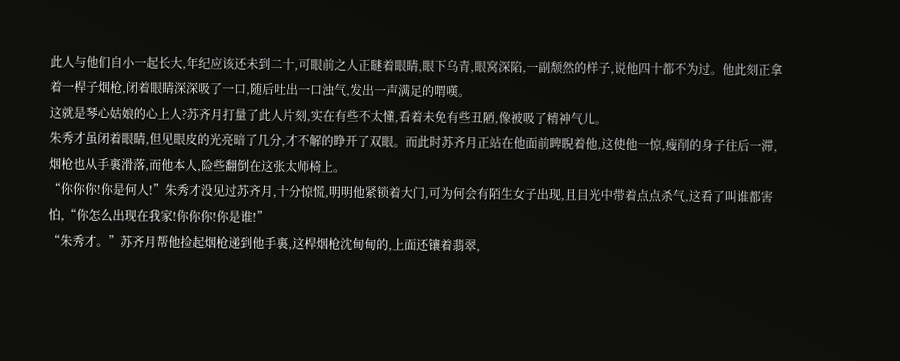此人与他们自小一起长大,年纪应该还未到二十,可眼前之人正瞇着眼睛,眼下乌青,眼窝深陷,一副颓然的样子,说他四十都不为过。他此刻正拿着一桿子烟枪,闭着眼睛深深吸了一口,随后吐出一口浊气,发出一声满足的喟嘆。
这就是琴心姑娘的心上人?苏齐月打量了此人片刻,实在有些不太懂,看着未免有些丑陋,像被吸了精神气儿。
朱秀才虽闭着眼睛,但见眼皮的光亮暗了几分,才不解的睁开了双眼。而此时苏齐月正站在他面前睥睨着他,这使他一惊,瘦削的身子往后一滞,烟枪也从手裏滑落,而他本人,险些翻倒在这张太师椅上。
“你你你!你是何人!”朱秀才没见过苏齐月,十分惊慌,明明他紧锁着大门,可为何会有陌生女子出现,且目光中带着点点杀气,这看了叫谁都害怕,“你怎么出现在我家!你你你!你是谁!”
“朱秀才。”苏齐月帮他捡起烟枪递到他手裏,这桿烟枪沈甸甸的,上面还镶着翡翠,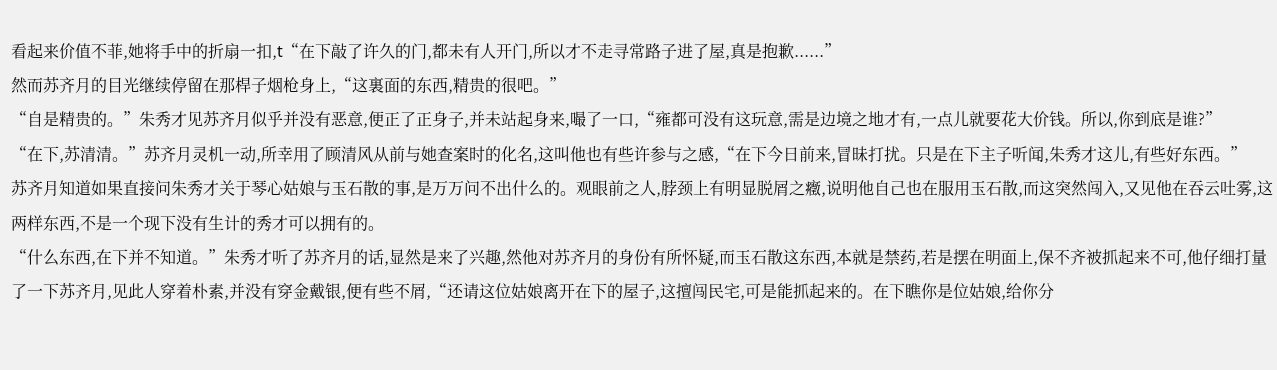看起来价值不菲,她将手中的折扇一扣,t“在下敲了许久的门,都未有人开门,所以才不走寻常路子进了屋,真是抱歉......”
然而苏齐月的目光继续停留在那桿子烟枪身上,“这裏面的东西,精贵的很吧。”
“自是精贵的。”朱秀才见苏齐月似乎并没有恶意,便正了正身子,并未站起身来,嘬了一口,“雍都可没有这玩意,需是边境之地才有,一点儿就要花大价钱。所以,你到底是谁?”
“在下,苏清清。”苏齐月灵机一动,所幸用了顾清风从前与她查案时的化名,这叫他也有些许参与之感,“在下今日前来,冒昧打扰。只是在下主子听闻,朱秀才这儿,有些好东西。”
苏齐月知道如果直接问朱秀才关于琴心姑娘与玉石散的事,是万万问不出什么的。观眼前之人,脖颈上有明显脱屑之癥,说明他自己也在服用玉石散,而这突然闯入,又见他在吞云吐雾,这两样东西,不是一个现下没有生计的秀才可以拥有的。
“什么东西,在下并不知道。”朱秀才听了苏齐月的话,显然是来了兴趣,然他对苏齐月的身份有所怀疑,而玉石散这东西,本就是禁药,若是摆在明面上,保不齐被抓起来不可,他仔细打量了一下苏齐月,见此人穿着朴素,并没有穿金戴银,便有些不屑,“还请这位姑娘离开在下的屋子,这擅闯民宅,可是能抓起来的。在下瞧你是位姑娘,给你分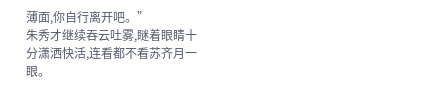薄面,你自行离开吧。”
朱秀才继续吞云吐雾,瞇着眼睛十分潇洒快活,连看都不看苏齐月一眼。